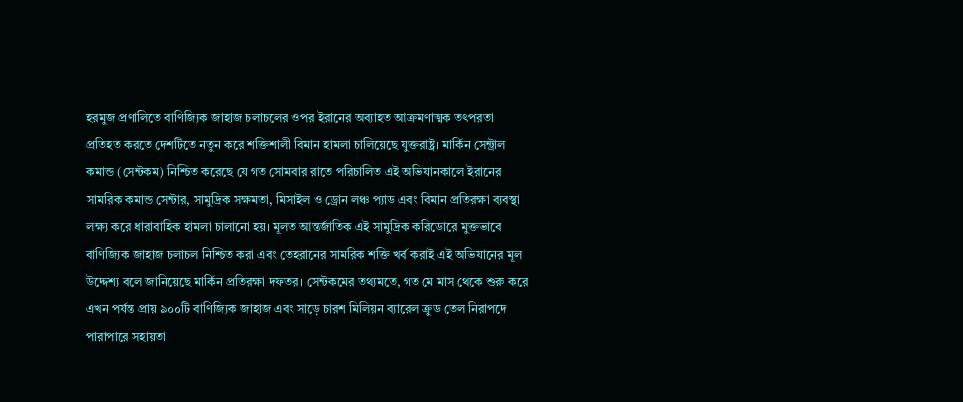হরমুজ প্রণালিতে বাণিজ্যিক জাহাজ চলাচলের ওপর ইরানের অব্যাহত আক্রমণাত্মক তৎপরতা প্রতিহত করতে দেশটিতে নতুন করে শক্তিশালী বিমান হামলা চালিয়েছে যুক্তরাষ্ট্র। মার্কিন সেন্ট্রাল কমান্ড (সেন্টকম) নিশ্চিত করেছে যে গত সোমবার রাতে পরিচালিত এই অভিযানকালে ইরানের সামরিক কমান্ড সেন্টার, সামুদ্রিক সক্ষমতা, মিসাইল ও ড্রোন লঞ্চ প্যাড এবং বিমান প্রতিরক্ষা ব্যবস্থা লক্ষ্য করে ধারাবাহিক হামলা চালানো হয়। মূলত আন্তর্জাতিক এই সামুদ্রিক করিডোরে মুক্তভাবে বাণিজ্যিক জাহাজ চলাচল নিশ্চিত করা এবং তেহরানের সামরিক শক্তি খর্ব করাই এই অভিযানের মূল উদ্দেশ্য বলে জানিয়েছে মার্কিন প্রতিরক্ষা দফতর। সেন্টকমের তথ্যমতে, গত মে মাস থেকে শুরু করে এখন পর্যন্ত প্রায় ৯০০টি বাণিজ্যিক জাহাজ এবং সাড়ে চারশ মিলিয়ন ব্যারেল ক্রুড তেল নিরাপদে পারাপারে সহায়তা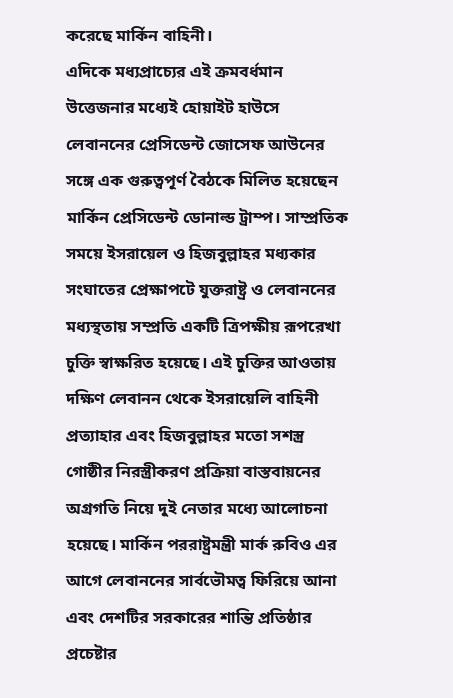করেছে মার্কিন বাহিনী।
এদিকে মধ্যপ্রাচ্যের এই ক্রমবর্ধমান উত্তেজনার মধ্যেই হোয়াইট হাউসে লেবাননের প্রেসিডেন্ট জোসেফ আউনের সঙ্গে এক গুরুত্বপূর্ণ বৈঠকে মিলিত হয়েছেন মার্কিন প্রেসিডেন্ট ডোনাল্ড ট্রাম্প। সাম্প্রতিক সময়ে ইসরায়েল ও হিজবুল্লাহর মধ্যকার সংঘাতের প্রেক্ষাপটে যুক্তরাষ্ট্র ও লেবাননের মধ্যস্থতায় সম্প্রতি একটি ত্রিপক্ষীয় রূপরেখা চুক্তি স্বাক্ষরিত হয়েছে। এই চুক্তির আওতায় দক্ষিণ লেবানন থেকে ইসরায়েলি বাহিনী প্রত্যাহার এবং হিজবুল্লাহর মতো সশস্ত্র গোষ্ঠীর নিরস্ত্রীকরণ প্রক্রিয়া বাস্তবায়নের অগ্রগতি নিয়ে দুই নেতার মধ্যে আলোচনা হয়েছে। মার্কিন পররাষ্ট্রমন্ত্রী মার্ক রুবিও এর আগে লেবাননের সার্বভৌমত্ব ফিরিয়ে আনা এবং দেশটির সরকারের শান্তি প্রতিষ্ঠার প্রচেষ্টার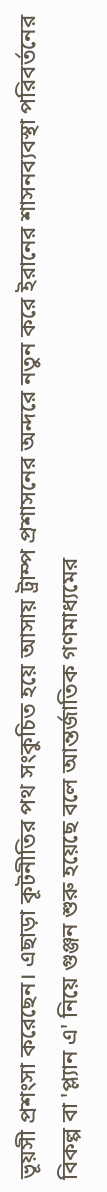ভূয়সী প্রশংসা করেছেন। এছাড়া কূটনীতির পথ সংকুচিত হয়ে আসায় ট্রাম্প প্রশাসনের অন্দরে নতুন করে ইরানের শাসনব্যবস্থা পরিবর্তনের বিকল্প বা 'প্ল্যান এ' নিয়ে গুঞ্জন শুরু হয়েছে বলে আন্তর্জাতিক গণমাধ্যমের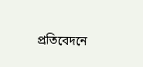প্রতিবেদনে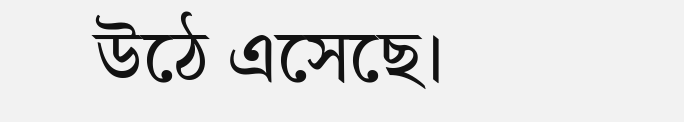উঠে এসেছে।